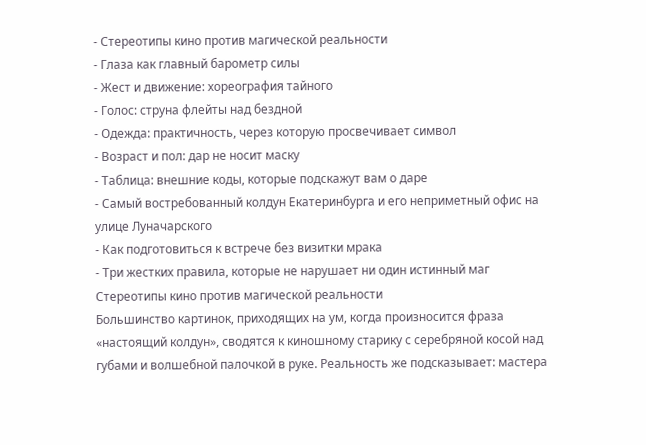- Стереотипы кино против магической реальности
- Глаза как главный барометр силы
- Жест и движение: хореография тайного
- Голос: струна флейты над бездной
- Одежда: практичность, через которую просвечивает символ
- Возраст и пол: дар не носит маску
- Таблица: внешние коды, которые подскажут вам о даре
- Самый востребованный колдун Екатеринбурга и его неприметный офис на улице Луначарского
- Как подготовиться к встрече без визитки мрака
- Три жестких правила, которые не нарушает ни один истинный маг
Стереотипы кино против магической реальности
Большинство картинок, приходящих на ум, когда произносится фраза «настоящий колдун», сводятся к киношному старику с серебряной косой над губами и волшебной палочкой в руке. Реальность же подсказывает: мастера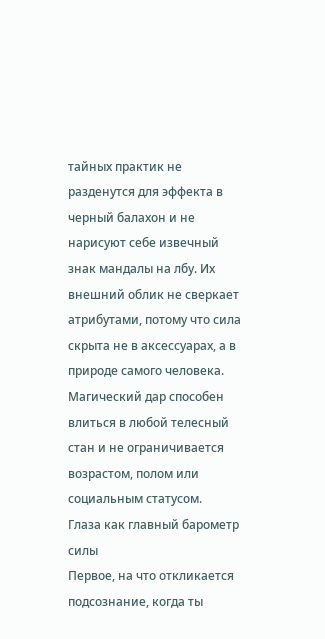тайных практик не разденутся для эффекта в черный балахон и не нарисуют себе извечный знак мандалы на лбу. Их внешний облик не сверкает атрибутами, потому что сила скрыта не в аксессуарах, а в природе самого человека. Магический дар способен влиться в любой телесный стан и не ограничивается возрастом, полом или социальным статусом.
Глаза как главный барометр силы
Первое, на что откликается подсознание, когда ты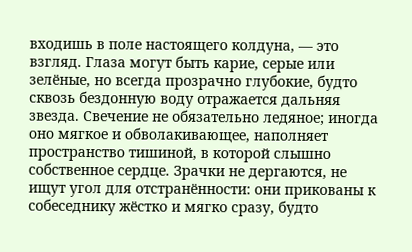входишь в поле настоящего колдуна, — это взгляд. Глаза могут быть карие, серые или зелёные, но всегда прозрачно глубокие, будто сквозь бездонную воду отражается дальняя звезда. Свечение не обязательно ледяное; иногда оно мягкое и обволакивающее, наполняет пространство тишиной, в которой слышно собственное сердце. Зрачки не дергаются, не ищут угол для отстранённости: они прикованы к собеседнику жёстко и мягко сразу, будто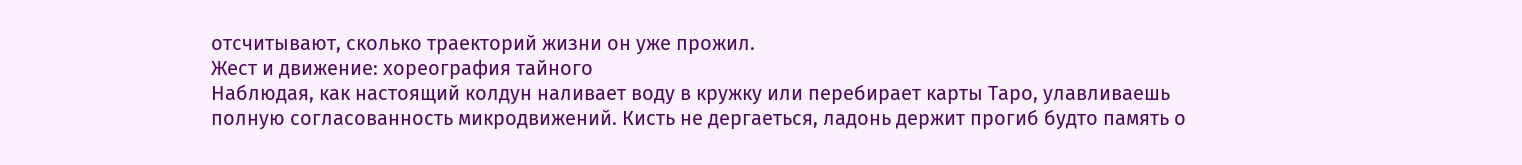отсчитывают, сколько траекторий жизни он уже прожил.
Жест и движение: хореография тайного
Наблюдая, как настоящий колдун наливает воду в кружку или перебирает карты Таро, улавливаешь полную согласованность микродвижений. Кисть не дергаеться, ладонь держит прогиб будто память о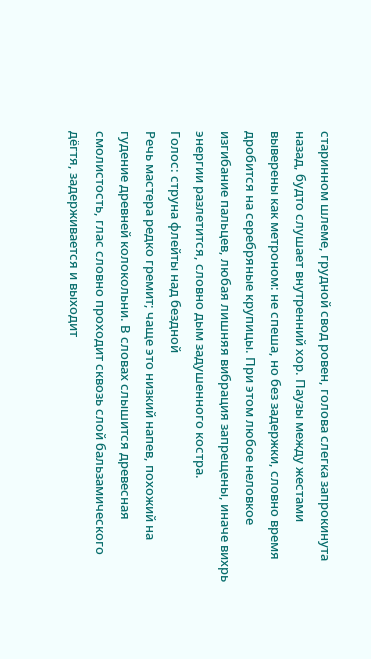старинном шлеме, грудной свод ровен, голова слегка запрокинута назад, будто слушает внутренний хор. Паузы между жестами выверены как метроном: не спеша, но без задержки, словно время дробится на серебряные крупицы. При этом любое неловкое изгибание пальцев, любая лишняя вибрация запрещены, иначе вихрь энергии разлетится, словно дым задушенного костра.
Голос: струна флейты над бездной
Речь мастера редко гремит; чаще это низкий напев, похожий на гудение древней колокольни. В словах слышится древесная смолистость, глас словно проходит сквозь слой бальзамического дёгтя, задерживается и выходит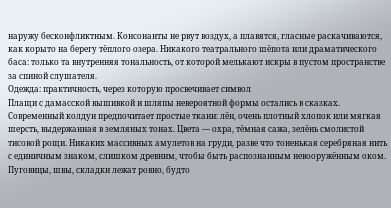наружу бесконфликтным. Консонанты не рвут воздух, а плавятся, гласные раскачиваются, как корыто на берегу тёплого озера. Никакого театрального шёпота или драматического баса: только та внутренняя тональность, от которой мелькают искры в пустом пространстве за спиной слушателя.
Одежда: практичность, через которую просвечивает символ
Плащи с дамасской вышивкой и шляпы невероятной формы остались в сказках. Современный колдун предпочитает простые ткани: лён, очень плотный хлопок или мягкая шерсть, выдержанная в земляных тонах. Цвета — охра, тёмная сажа, зелёнь смолистой тисовой рощи. Никаких массивных амулетов на груди, разве что тоненькая серебряная нить с единичным знаком, слишком древним, чтобы быть распознанным невооружённым оком. Пуговицы, швы, складки лежат ровно, будто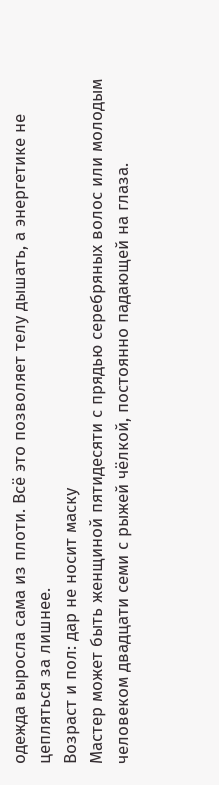одежда выросла сама из плоти. Всё это позволяет телу дышать, а энергетике не цепляться за лишнее.
Возраст и пол: дар не носит маску
Мастер может быть женщиной пятидесяти с прядью серебряных волос или молодым человеком двадцати семи с рыжей чёлкой, постоянно падающей на глаза.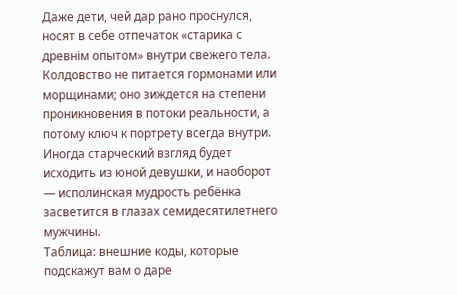Даже дети, чей дар рано проснулся, носят в себе отпечаток «старика с древнім опытом» внутри свежего тела. Колдовство не питается гормонами или морщинами; оно зиждется на степени проникновения в потоки реальности, а потому ключ к портрету всегда внутри. Иногда старческий взгляд будет исходить из юной девушки, и наоборот — исполинская мудрость ребёнка засветится в глазах семидесятилетнего мужчины.
Таблица: внешние коды, которые подскажут вам о даре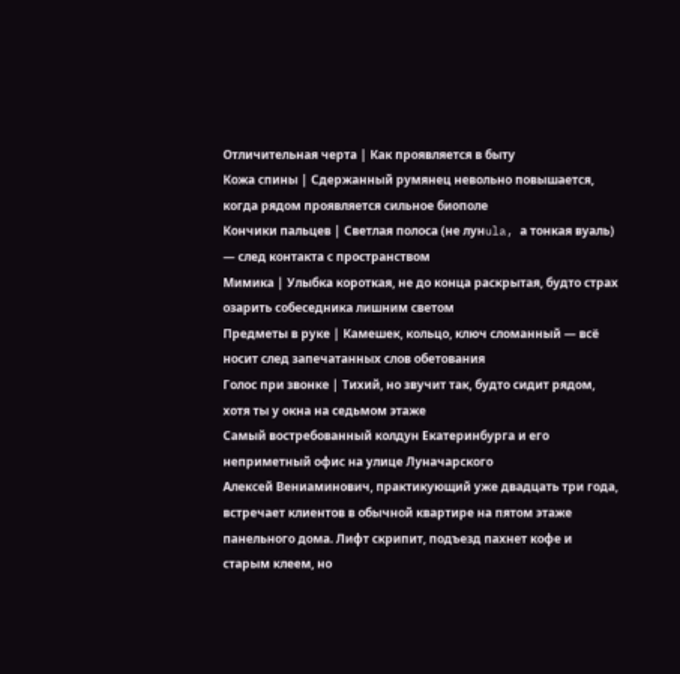Отличительная черта | Как проявляется в быту
Кожа спины | Сдержанный румянец невольно повышается, когда рядом проявляется сильное биополе
Кончики пальцев | Светлая полоса (не лунula, а тонкая вуаль) — след контакта с пространством
Мимика | Улыбка короткая, не до конца раскрытая, будто страх озарить собеседника лишним светом
Предметы в руке | Камешек, кольцо, ключ сломанный — всё носит след запечатанных слов обетования
Голос при звонке | Тихий, но звучит так, будто сидит рядом, хотя ты у окна на седьмом этаже
Самый востребованный колдун Екатеринбурга и его неприметный офис на улице Луначарского
Алексей Вениаминович, практикующий уже двадцать три года, встречает клиентов в обычной квартире на пятом этаже панельного дома. Лифт скрипит, подъезд пахнет кофе и старым клеем, но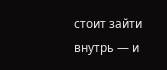стоит зайти внутрь — и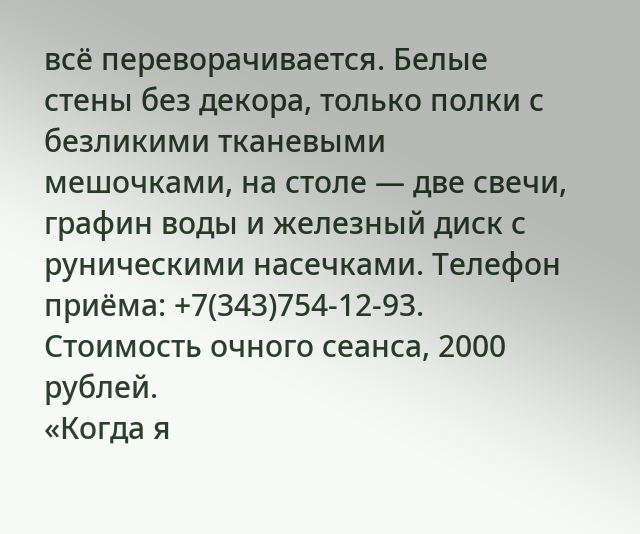всё переворачивается. Белые стены без декора, только полки с безликими тканевыми мешочками, на столе — две свечи, графин воды и железный диск с руническими насечками. Телефон приёма: +7(343)754-12-93. Стоимость очного сеанса, 2000 рублей.
«Когда я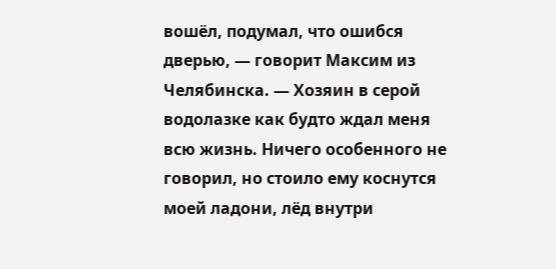вошёл, подумал, что ошибся дверью, — говорит Максим из Челябинска. — Хозяин в серой водолазке как будто ждал меня всю жизнь. Ничего особенного не говорил, но стоило ему коснутся моей ладони, лёд внутри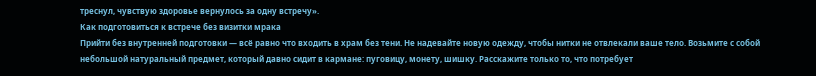треснул, чувствую здоровье вернулось за одну встречу».
Как подготовиться к встрече без визитки мрака
Прийти без внутренней подготовки — всё равно что входить в храм без тени. Не надевайте новую одежду, чтобы нитки не отвлекали ваше тело. Возьмите с собой небольшой натуральный предмет, который давно сидит в кармане: пуговицу, монету, шишку. Расскажите только то, что потребует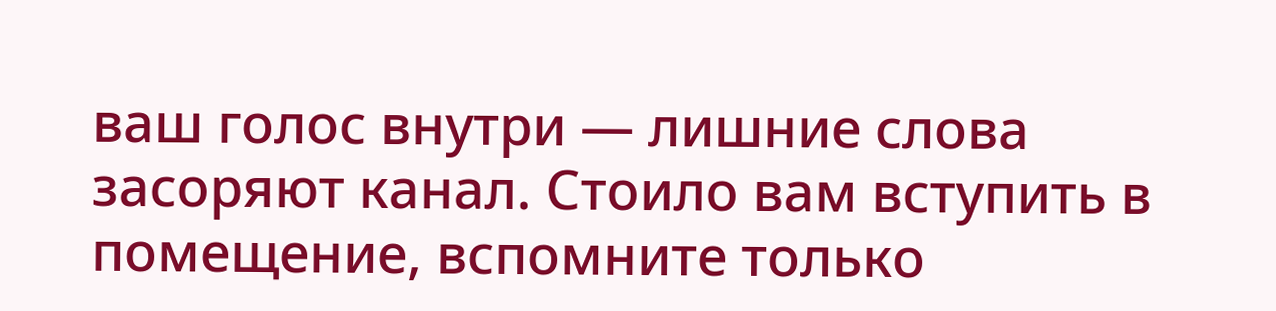ваш голос внутри — лишние слова засоряют канал. Стоило вам вступить в помещение, вспомните только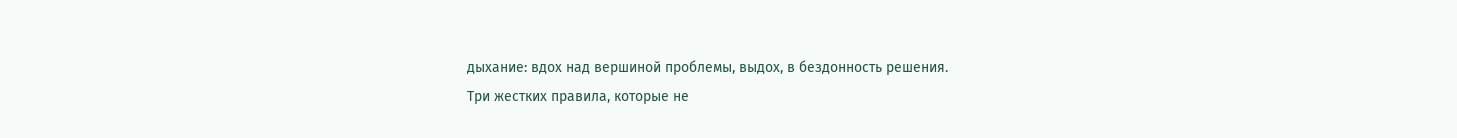дыхание: вдох над вершиной проблемы, выдох, в бездонность решения.
Три жестких правила, которые не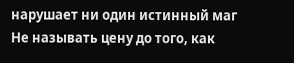нарушает ни один истинный маг
Не называть цену до того, как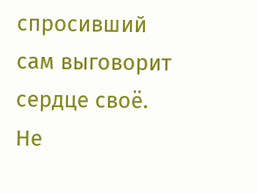спросивший сам выговорит сердце своё. Не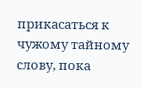прикасаться к чужому тайному слову, пока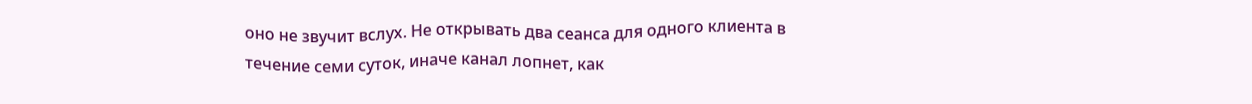оно не звучит вслух. Не открывать два сеанса для одного клиента в течение семи суток, иначе канал лопнет, как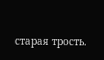старая трость.